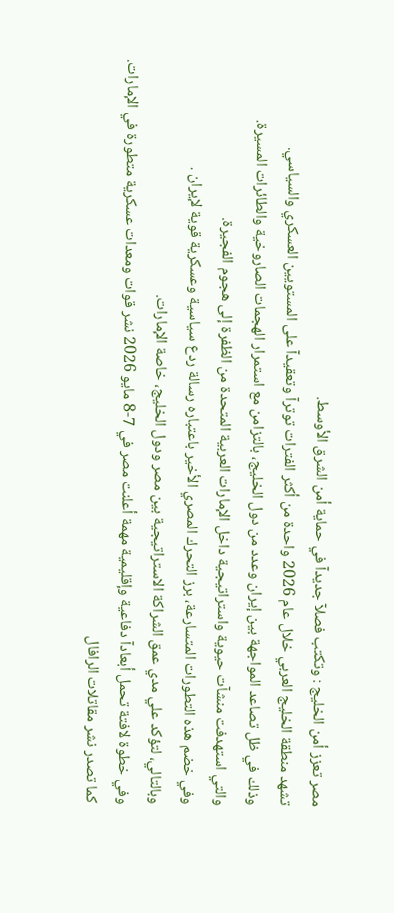مصر تعزز أمن الخليج : وتكتب فصلآ جديدآ في حماية أمن الشرق الأوسط.
تشهد منطقة الخليج العربي خلال عام 2026 واحدة من أكثر الفترات توترآ وتعقيدآ على المستويين العسكري والسياسي.
وذلك في ظل تصاعد المواجهة بين إيران وعدد من دول الخليج، بالتزامن مع استمرار الهجمات الصاروخية والطائرات المسيرة.
والتي استهدفت منشآت حيوية واستراتيجية داخل الإمارات العربية المتحدة من الظفرة إلى هجوم الفجيرة.
وفي خضم هذه التطورات المتسارعة، برز التحرك المصري الأخير باعتباره رسالة ردع سياسية وعسكرية قوية لإيران .
وبالتالي، لتؤكد علي مدي عمق الشراكة الاستراتيجية بين مصر ودول الخليج، خاصة الإمارات.
وفي خطوة لافتة تحمل أبعادآ دفاعية وإقليمية مهمة أعلنت مصر في 7-8 مايو 2026 نشر قوات ومعدات عسكرية متطورة في الإمارات.
كما تصدر نشر مقاتلات الرافال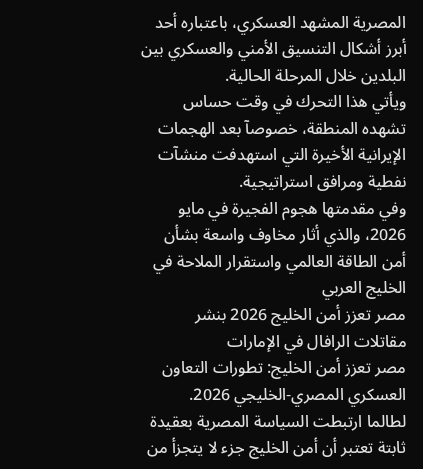المصرية المشهد العسكري، باعتباره أحد أبرز أشكال التنسيق الأمني والعسكري بين البلدين خلال المرحلة الحالية.
ويأتي هذا التحرك في وقت حساس تشهده المنطقة، خصوصآ بعد الهجمات الإيرانية الأخيرة التي استهدفت منشآت نفطية ومرافق استراتيجية.
وفي مقدمتها هجوم الفجيرة في مايو 2026، والذي أثار مخاوف واسعة بشأن أمن الطاقة العالمي واستقرار الملاحة في الخليج العربي
مصر تعزز أمن الخليج 2026 بنشر مقاتلات الرافال في الإمارات
مصر تعزز أمن الخليج: تطورات التعاون العسكري المصري-الخليجي 2026.
لطالما ارتبطت السياسة المصرية بعقيدة ثابتة تعتبر أن أمن الخليج جزء لا يتجزأ من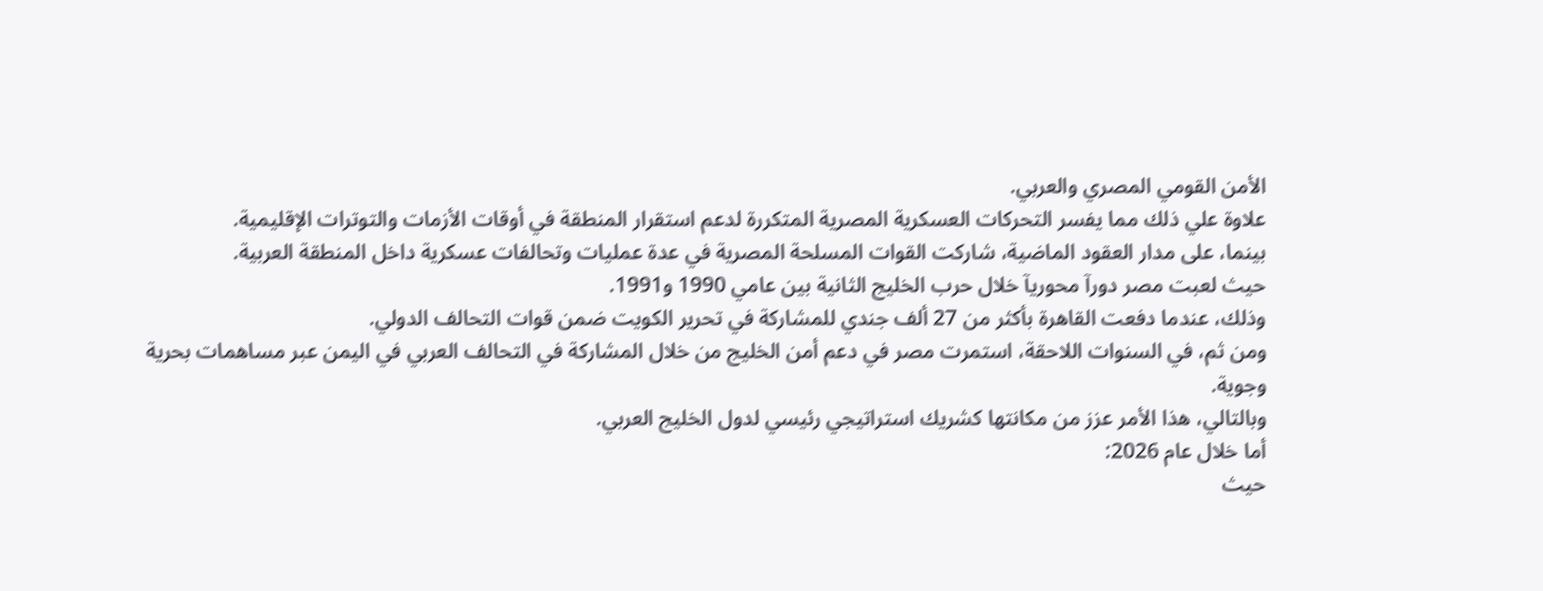الأمن القومي المصري والعربي.
علاوة علي ذلك مما يفسر التحركات العسكرية المصرية المتكررة لدعم استقرار المنطقة في أوقات الأزمات والتوترات الإقليمية.
بينما، على مدار العقود الماضية، شاركت القوات المسلحة المصرية في عدة عمليات وتحالفات عسكرية داخل المنطقة العربية.
حيث لعبت مصر دورآ محوريآ خلال حرب الخليج الثانية بين عامي 1990 و1991.
وذلك، عندما دفعت القاهرة بأكثر من 27 ألف جندي للمشاركة في تحرير الكويت ضمن قوات التحالف الدولي.
ومن ثم، في السنوات اللاحقة، استمرت مصر في دعم أمن الخليج من خلال المشاركة في التحالف العربي في اليمن عبر مساهمات بحرية وجوية.
وبالتالي، هذا الأمر عزز من مكانتها كشريك استراتيجي رئيسي لدول الخليج العربي.
أما خلال عام 2026:
حيث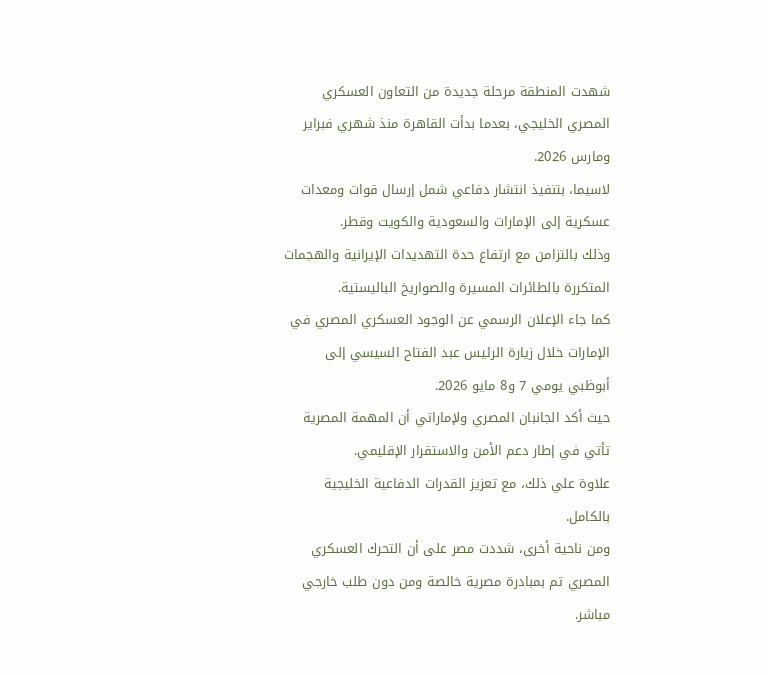شهدت المنطقة مرحلة جديدة من التعاون العسكري المصري الخليجي، بعدما بدأت القاهرة منذ شهري فبراير ومارس 2026.
لاسيما، بتنفيذ انتشار دفاعي شمل إرسال قوات ومعدات عسكرية إلى الإمارات والسعودية والكويت وقطر.
وذلك بالتزامن مع ارتفاع حدة التهديدات الإيرانية والهجمات المتكررة بالطائرات المسيرة والصواريخ الباليستية.
كما جاء الإعلان الرسمي عن الوجود العسكري المصري في الإمارات خلال زيارة الرئيس عبد الفتاح السيسي إلى أبوظبي يومي 7 و8 مايو 2026.
حيث أكد الجانبان المصري ولإماراتي أن المهمة المصرية تأتي في إطار دعم الأمن والاستقرار الإقليمي.
علاوة علي ذلك، مع تعزيز القدرات الدفاعية الخليجية بالكامل.
ومن ناحية أخرى، شددت مصر على أن التحرك العسكري المصري تم بمبادرة مصرية خالصة ومن دون طلب خارجي مباشر.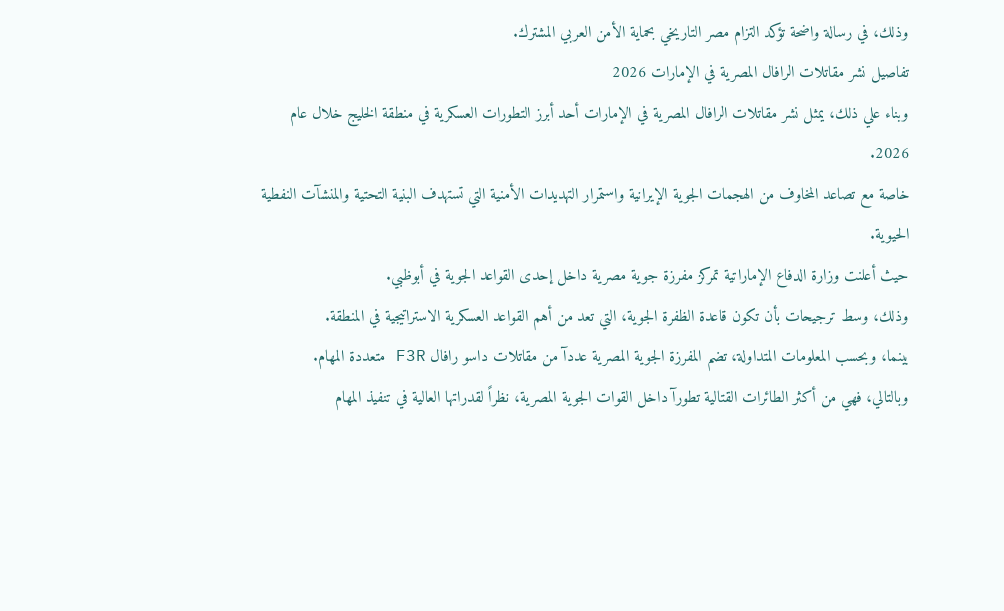وذلك، في رسالة واضحة تؤكد التزام مصر التاريخي بحماية الأمن العربي المشترك.
تفاصيل نشر مقاتلات الرافال المصرية في الإمارات 2026
وبناء علي ذلك، يمثل نشر مقاتلات الرافال المصرية في الإمارات أحد أبرز التطورات العسكرية في منطقة الخليج خلال عام 2026.
خاصة مع تصاعد المخاوف من الهجمات الجوية الإيرانية واستمرار التهديدات الأمنية التي تستهدف البنية التحتية والمنشآت النفطية الحيوية.
حيث أعلنت وزارة الدفاع الإماراتية تمركز مفرزة جوية مصرية داخل إحدى القواعد الجوية في أبوظبي.
وذلك، وسط ترجيحات بأن تكون قاعدة الظفرة الجوية، التي تعد من أهم القواعد العسكرية الاستراتيجية في المنطقة.
بينما، وبحسب المعلومات المتداولة، تضم المفرزة الجوية المصرية عددآ من مقاتلات داسو رافال F3R متعددة المهام.
وبالتالي، فهي من أكثر الطائرات القتالية تطورآ داخل القوات الجوية المصرية، نظراً لقدراتها العالية في تنفيذ المهام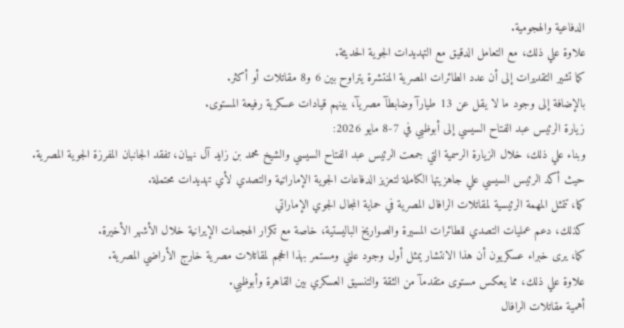الدفاعية والهجومية.
علاوة علي ذلك، مع التعامل الدقيق مع التهديدات الجوية الحديثة.
كما تشير التقديرات إلى أن عدد الطائرات المصرية المنتشرة يتراوح بين 6 و8 مقاتلات أو أكثر.
بالإضافة إلى وجود ما لا يقل عن 13 طيارآ وضابطآ مصريآ، بينهم قيادات عسكرية رفيعة المستوى.
زيارة الرئيس عبد الفتاح السيسي إلى أبوظبي في 7-8 مايو 2026:
وبناء علي ذلك، خلال الزيارة الرسمية التي جمعت الرئيس عبد الفتاح السيسي والشيخ محمد بن زايد آل نهيان، تفقد الجانبان المفرزة الجوية المصرية.
حيث أكد الرئيس السيسي علي جاهزيتها الكاملة لتعزيز الدفاعات الجوية الإماراتية والتصدي لأي تهديدات محتملة.
كما، تتمثل المهمة الرئيسية لمقاتلات الرافال المصرية في حماية المجال الجوي الإماراتي
كذلك، دعم عمليات التصدي للطائرات المسيرة والصواريخ الباليستية، خاصة مع تكرار الهجمات الإيرانية خلال الأشهر الأخيرة.
كما، يرى خبراء عسكريون أن هذا الانتشار يمثل أول وجود علني ومستمر بهذا الحجم لمقاتلات مصرية خارج الأراضي المصرية.
علاوة علي ذلك، مما يعكس مستوى متقدمآ من الثقة والتنسيق العسكري بين القاهرة وأبوظبي.
أهمية مقاتلات الرافال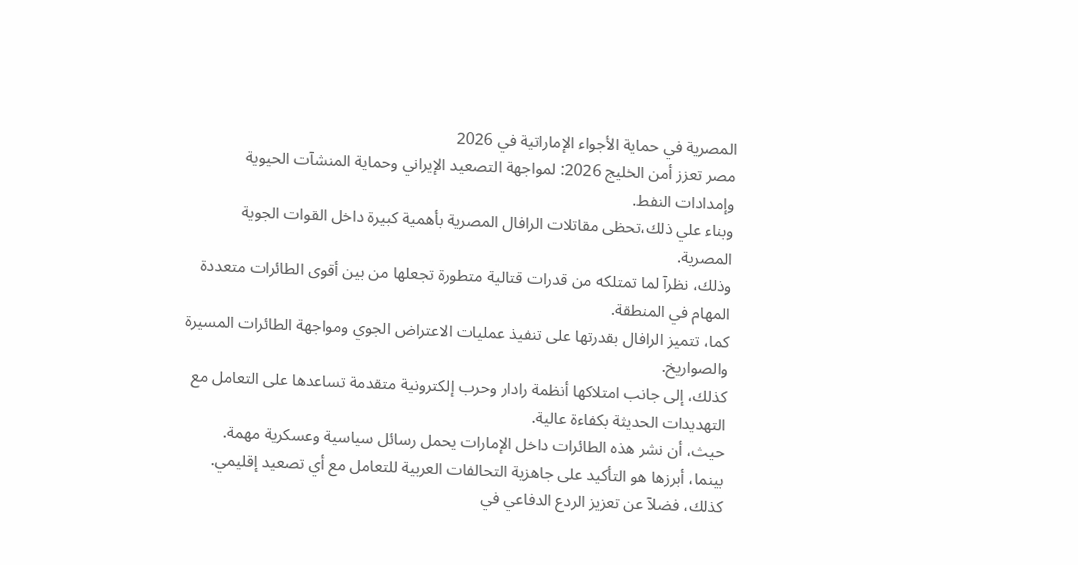المصرية في حماية الأجواء الإماراتية في 2026
مصر تعزز أمن الخليج 2026: لمواجهة التصعيد الإيراني وحماية المنشآت الحيوية وإمدادات النفط.
وبناء علي ذلك،تحظى مقاتلات الرافال المصرية بأهمية كبيرة داخل القوات الجوية المصرية.
وذلك، نظرآ لما تمتلكه من قدرات قتالية متطورة تجعلها من بين أقوى الطائرات متعددة المهام في المنطقة.
كما، تتميز الرافال بقدرتها على تنفيذ عمليات الاعتراض الجوي ومواجهة الطائرات المسيرة والصواريخ.
كذلك، إلى جانب امتلاكها أنظمة رادار وحرب إلكترونية متقدمة تساعدها على التعامل مع التهديدات الحديثة بكفاءة عالية.
حيث، أن نشر هذه الطائرات داخل الإمارات يحمل رسائل سياسية وعسكرية مهمة.
بينما، أبرزها هو التأكيد على جاهزية التحالفات العربية للتعامل مع أي تصعيد إقليمي.
كذلك، فضلآ عن تعزيز الردع الدفاعي في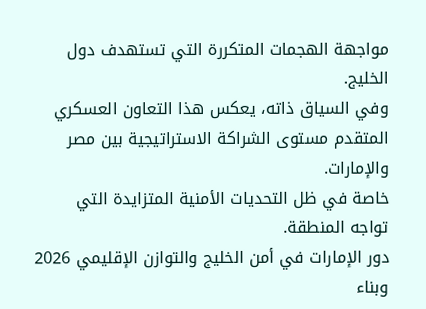مواجهة الهجمات المتكررة التي تستهدف دول الخليج.
وفي السياق ذاته، يعكس هذا التعاون العسكري المتقدم مستوى الشراكة الاستراتيجية بين مصر والإمارات.
خاصة في ظل التحديات الأمنية المتزايدة التي تواجه المنطقة.
دور الإمارات في أمن الخليج والتوازن الإقليمي 2026
وبناء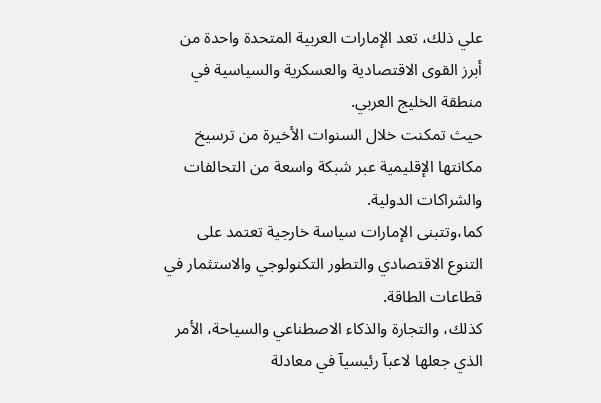علي ذلك، تعد الإمارات العربية المتحدة واحدة من أبرز القوى الاقتصادية والعسكرية والسياسية في منطقة الخليج العربي.
حيث تمكنت خلال السنوات الأخيرة من ترسيخ مكانتها الإقليمية عبر شبكة واسعة من التحالفات والشراكات الدولية.
كما،وتتبنى الإمارات سياسة خارجية تعتمد على التنوع الاقتصادي والتطور التكنولوجي والاستثمار في قطاعات الطاقة.
كذلك، والتجارة والذكاء الاصطناعي والسياحة، الأمر الذي جعلها لاعبآ رئيسيآ في معادلة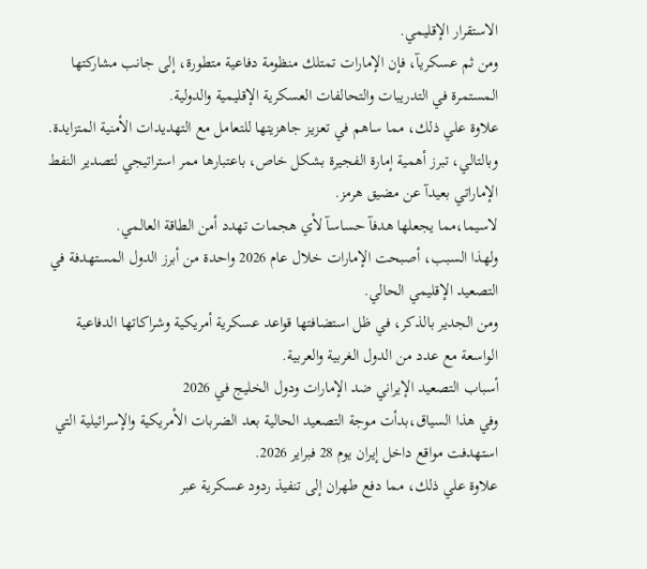الاستقرار الإقليمي.
ومن ثم عسكريآ، فإن الإمارات تمتلك منظومة دفاعية متطورة، إلى جانب مشاركتها المستمرة في التدريبات والتحالفات العسكرية الإقليمية والدولية.
علاوة علي ذلك، مما ساهم في تعزيز جاهزيتها للتعامل مع التهديدات الأمنية المتزايدة.
وبالتالي، تبرز أهمية إمارة الفجيرة بشكل خاص، باعتبارها ممر استراتيجي لتصدير النفط الإماراتي بعيدآ عن مضيق هرمز.
لاسيما،مما يجعلها هدفآ حساسآ لأي هجمات تهدد أمن الطاقة العالمي.
ولهذا السبب، أصبحت الإمارات خلال عام 2026 واحدة من أبرز الدول المستهدفة في التصعيد الإقليمي الحالي.
ومن الجدير بالذكر، في ظل استضافتها قواعد عسكرية أمريكية وشراكاتها الدفاعية الواسعة مع عدد من الدول الغربية والعربية.
أسباب التصعيد الإيراني ضد الإمارات ودول الخليج في 2026
وفي هذا السياق،بدأت موجة التصعيد الحالية بعد الضربات الأمريكية والإسرائيلية التي استهدفت مواقع داخل إيران يوم 28 فبراير 2026.
علاوة علي ذلك، مما دفع طهران إلى تنفيذ ردود عسكرية عبر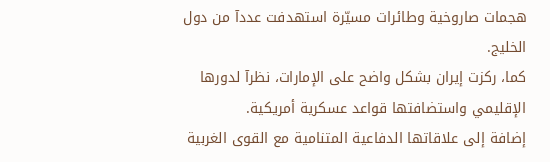هجمات صاروخية وطائرات مسيّرة استهدفت عددآ من دول الخليج.
كما، ركزت إيران بشكل واضح على الإمارات، نظرآ لدورها الإقليمي واستضافتها قواعد عسكرية أمريكية.
إضافة إلى علاقاتها الدفاعية المتنامية مع القوى الغربية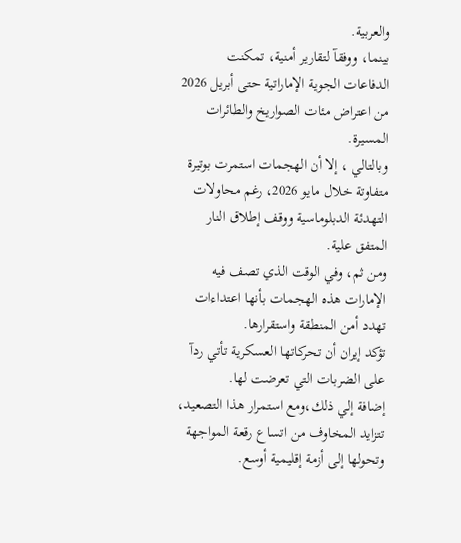والعربية.
بينما، ووفقآ لتقارير أمنية، تمكنت الدفاعات الجوية الإماراتية حتى أبريل 2026 من اعتراض مئات الصواريخ والطائرات المسيرة.
وبالتالي ، إلا أن الهجمات استمرت بوتيرة متفاوتة خلال مايو 2026، رغم محاولات التهدئة الدبلوماسية ووقف إطلاق النار المتفق علية.
ومن ثم، وفي الوقت الذي تصف فيه الإمارات هذه الهجمات بأنها اعتداءات تهدد أمن المنطقة واستقرارها.
تؤكد إيران أن تحركاتها العسكرية تأتي ردآ على الضربات التي تعرضت لها.
إضافة إلي ذلك،ومع استمرار هذا التصعيد، تتزايد المخاوف من اتساع رقعة المواجهة وتحولها إلى أزمة إقليمية أوسع.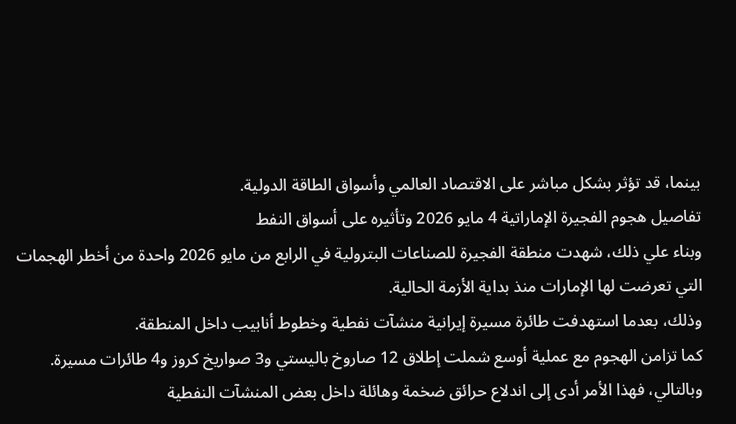بينما، قد تؤثر بشكل مباشر على الاقتصاد العالمي وأسواق الطاقة الدولية.
تفاصيل هجوم الفجيرة الإماراتية 4 مايو 2026 وتأثيره على أسواق النفط
وبناء علي ذلك، شهدت منطقة الفجيرة للصناعات البترولية في الرابع من مايو 2026 واحدة من أخطر الهجمات التي تعرضت لها الإمارات منذ بداية الأزمة الحالية.
وذلك، بعدما استهدفت طائرة مسيرة إيرانية منشآت نفطية وخطوط أنابيب داخل المنطقة.
كما تزامن الهجوم مع عملية أوسع شملت إطلاق 12 صاروخ باليستي و3 صواريخ كروز و4 طائرات مسيرة.
وبالتالي، فهذا الأمر أدى إلى اندلاع حرائق ضخمة وهائلة داخل بعض المنشآت النفطية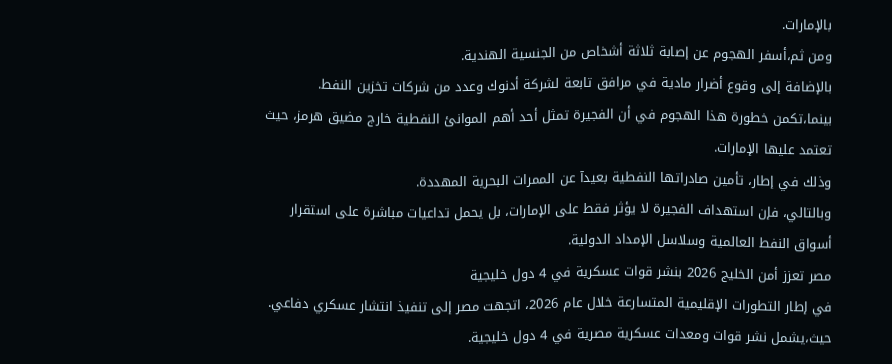بالإمارات.
ومن ثم،أسفر الهجوم عن إصابة ثلاثة أشخاص من الجنسية الهندية.
بالإضافة إلى وقوع أضرار مادية في مرافق تابعة لشركة أدنوك وعدد من شركات تخزين النفط.
بينما،تكمن خطورة هذا الهجوم في أن الفجيرة تمثل أحد أهم الموانئ النفطية خارج مضيق هرمز، حيث تعتمد عليها الإمارات.
وذلك في إطار، تأمين صادراتها النفطية بعيدآ عن الممرات البحرية المهددة.
وبالتالي، فإن استهداف الفجيرة لا يؤثر فقط على الإمارات، بل يحمل تداعيات مباشرة على استقرار أسواق النفط العالمية وسلاسل الإمداد الدولية.
مصر تعزز أمن الخليج 2026 بنشر قوات عسكرية في 4 دول خليجية
في إطار التطورات الإقليمية المتسارعة خلال عام 2026، اتجهت مصر إلى تنفيذ انتشار عسكري دفاعي.
حيث،يشمل نشر قوات ومعدات عسكرية مصرية في 4 دول خليجية.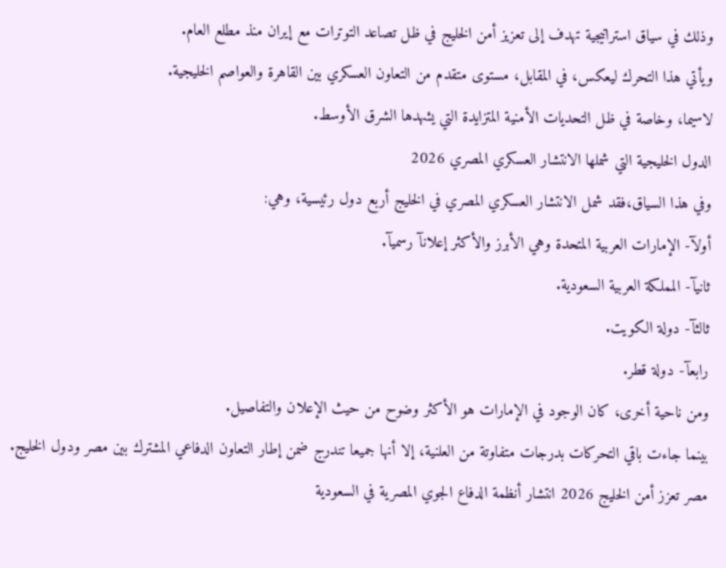وذلك في سياق استراتيجية تهدف إلى تعزيز أمن الخليج في ظل تصاعد التوترات مع إيران منذ مطلع العام.
ويأتي هذا التحرك ليعكس، في المقابل، مستوى متقدم من التعاون العسكري بين القاهرة والعواصم الخليجية.
لاسيما، وخاصة في ظل التحديات الأمنية المتزايدة التي يشهدها الشرق الأوسط.
الدول الخليجية التي شملها الانتشار العسكري المصري 2026
وفي هذا السياق،فقد شمل الانتشار العسكري المصري في الخليج أربع دول رئيسية، وهي:
أولآ- الإمارات العربية المتحدة وهي الأبرز والأكثر إعلانآ رسميآ.
ثانيآ- المملكة العربية السعودية.
ثالثآ- دولة الكويت.
رابعآ- دولة قطر.
ومن ناحية أخرى، كان الوجود في الإمارات هو الأكثر وضوح من حيث الإعلان والتفاصيل.
بينما جاءت باقي التحركات بدرجات متفاوتة من العلنية، إلا أنها جميعا تندرج ضمن إطار التعاون الدفاعي المشترك بين مصر ودول الخليج.
مصر تعزز أمن الخليج 2026 انتشار أنظمة الدفاع الجوي المصرية في السعودية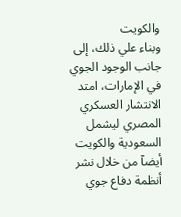والكويت
وبناء علي ذلك، إلى جانب الوجود الجوي في الإمارات، امتد الانتشار العسكري المصري ليشمل السعودية والكويت أيضآ من خلال نشر أنظمة دفاع جوي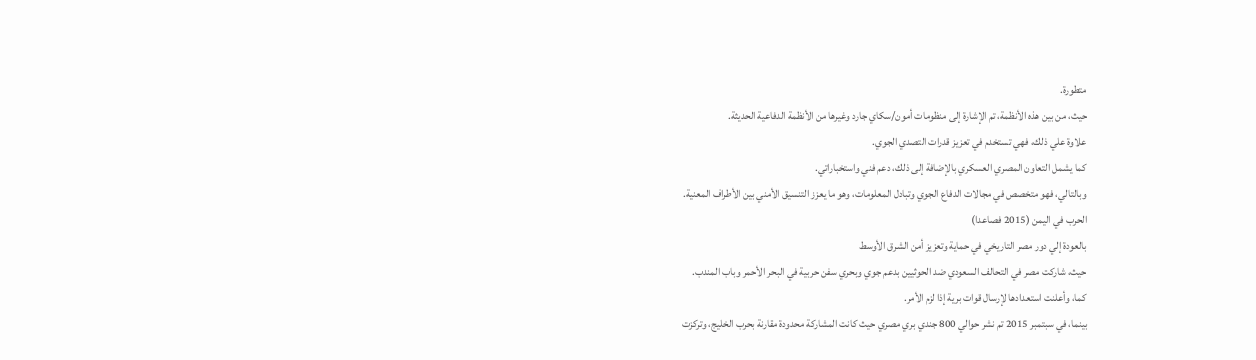متطورة.
حيث، من بين هذه الأنظمة، تم الإشارة إلى منظومات أمون/سكاي جارد وغيرها من الأنظمة الدفاعية الحديثة.
علاوة علي ذلك، فهي تستخدم في تعزيز قدرات التصدي الجوي.
كما يشمل التعاون المصري العسكري بالإضافة إلى ذلك، دعم فني واستخباراتي.
وبالتالي، فهو متخصص في مجالات الدفاع الجوي وتبادل المعلومات، وهو ما يعزز التنسيق الأمني بين الأطراف المعنية.
الحرب في اليمن (2015 فصاعدا)
بالعودة إلي دور مصر التاريخي في حماية وتعزيز أمن الشرق الأوسط
حيث، شاركت مصر في التحالف السعودي ضد الحوثيين بدعم جوي وبحري سفن حربية في البحر الأحمر وباب المندب.
كما، وأعلنت استعدادها لإرسال قوات برية إذا لزم الأمر.
بينما، في سبتمبر 2015 تم نشر حوالي 800 جندي بري مصري حيث كانت المشاركة محدودة مقارنة بحرب الخليج، وتركزت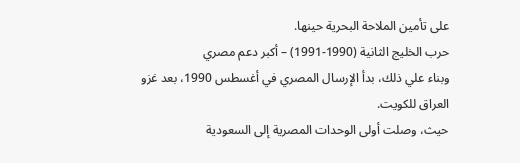على تأمين الملاحة البحرية حينها.
حرب الخليج الثانية (1990-1991) – أكبر دعم مصري
وبناء علي ذلك، بدأ الإرسال المصري في أغسطس 1990، بعد غزو العراق للكويت.
حيث، وصلت أولى الوحدات المصرية إلى السعودية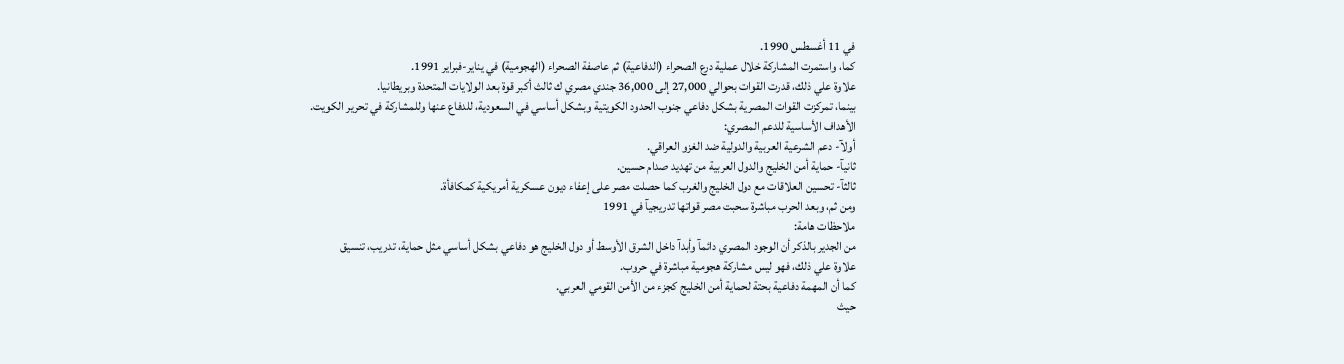في 11 أغسطس 1990.
كما، واستمرت المشاركة خلال عملية درع الصحراء (الدفاعية) ثم عاصفة الصحراء (الهجومية) في يناير-فبراير 1991.
علاوة علي ذلك، قدرت القوات بحوالي 27,000 إلى 36,000 جندي مصري ك ثالث أكبر قوة بعد الولايات المتحدة وبريطانيا.
بينما، تمركزت القوات المصرية بشكل دفاعي جنوب الحدود الكويتية وبشكل أساسي في السعودية، للدفاع عنها وللمشاركة في تحرير الكويت.
الأهداف الأساسية للدعم المصري:
أولآ- دعم الشرعية العربية والدولية ضد الغزو العراقي.
ثانيآ- حماية أمن الخليج والدول العربية من تهديد صدام حسين.
ثالثآ- تحسين العلاقات مع دول الخليج والغرب كما حصلت مصر على إعفاء ديون عسكرية أمريكية كمكافأة.
ومن ثم، وبعد الحرب مباشرة سحبت مصر قواتها تدريجيآ في 1991
ملاحظات هامة:
من الجدير بالذكر أن الوجود المصري دائمآ وأبدآ داخل الشرق الأوسط أو دول الخليج هو دفاعي بشكل أساسي مثل حماية، تدريب، تنسيق
علاوة علي ذلك، فهو ليس مشاركة هجومية مباشرة في حروب.
كما أن المهمة دفاعية بحتة لحماية أمن الخليج كجزء من الأمن القومي العربي.
حيث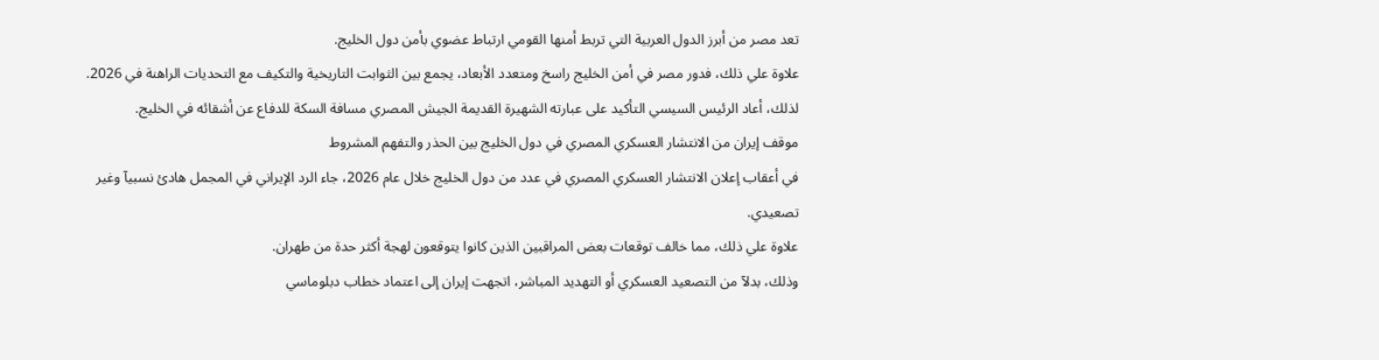تعد مصر من أبرز الدول العربية التي تربط أمنها القومي ارتباط عضوي بأمن دول الخليج.
علاوة علي ذلك، فدور مصر في أمن الخليج راسخ ومتعدد الأبعاد، يجمع بين الثوابت التاريخية والتكيف مع التحديات الراهنة في 2026.
لذلك، أعاد الرئيس السيسي التأكيد على عبارته الشهيرة القديمة الجيش المصري مسافة السكة للدفاع عن أشقائه في الخليج.
موقف إيران من الانتشار العسكري المصري في دول الخليج بين الحذر والتفهم المشروط
في أعقاب إعلان الانتشار العسكري المصري في عدد من دول الخليج خلال عام 2026، جاء الرد الإيراني في المجمل هادئ نسبيآ وغير تصعيدي.
علاوة علي ذلك، مما خالف توقعات بعض المراقبين الذين كانوا يتوقعون لهجة أكثر حدة من طهران.
وذلك، بدلآ من التصعيد العسكري أو التهديد المباشر، اتجهت إيران إلى اعتماد خطاب دبلوماسي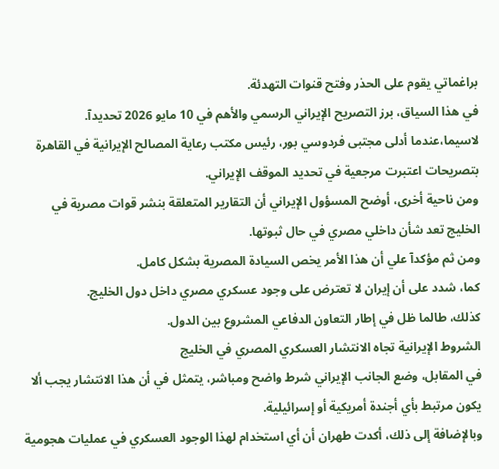براغماتي يقوم على الحذر وفتح قنوات التهدئة.
في هذا السياق، برز التصريح الإيراني الرسمي والأهم في 10 مايو 2026 تحديدآ.
لاسيما،عندما أدلى مجتبى فردوسي بور، رئيس مكتب رعاية المصالح الإيرانية في القاهرة بتصريحات اعتبرت مرجعية في تحديد الموقف الإيراني.
ومن ناحية أخرى، أوضح المسؤول الإيراني أن التقارير المتعلقة بنشر قوات مصرية في الخليج تعد شأن داخلي مصري في حال ثبوتها.
ومن ثم مؤكدآ علي أن هذا الأمر يخص السيادة المصرية بشكل كامل.
كما، شدد على أن إيران لا تعترض على وجود عسكري مصري داخل دول الخليج.
كذلك، طالما ظل في إطار التعاون الدفاعي المشروع بين الدول.
الشروط الإيرانية تجاه الانتشار العسكري المصري في الخليج
في المقابل، وضع الجانب الإيراني شرط واضح ومباشر، يتمثل في أن هذا الانتشار يجب ألا يكون مرتبط بأي أجندة أمريكية أو إسرائيلية.
وبالإضافة إلى ذلك، أكدت طهران أن أي استخدام لهذا الوجود العسكري في عمليات هجومية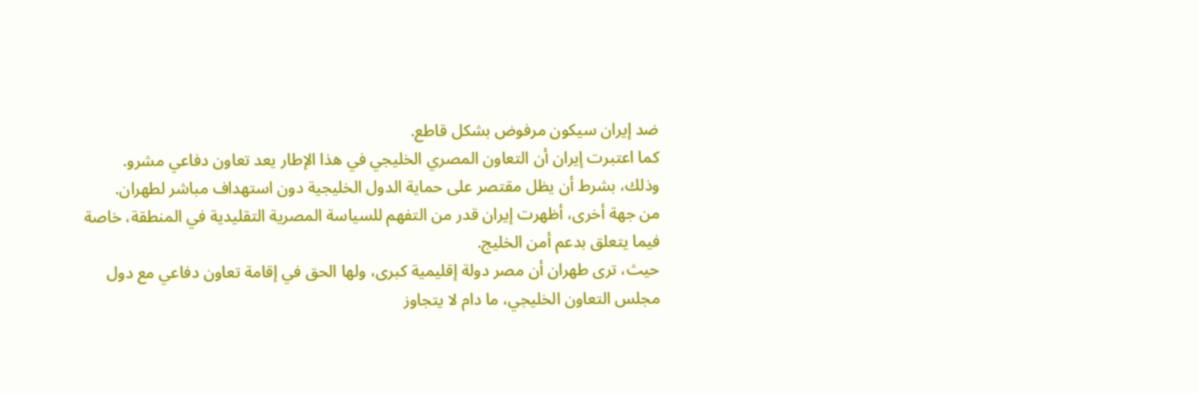ضد إيران سيكون مرفوض بشكل قاطع.
كما اعتبرت إيران أن التعاون المصري الخليجي في هذا الإطار يعد تعاون دفاعي مشرو.
وذلك، بشرط أن يظل مقتصر على حماية الدول الخليجية دون استهداف مباشر لطهران.
من جهة أخرى، أظهرت إيران قدر من التفهم للسياسة المصرية التقليدية في المنطقة، خاصة فيما يتعلق بدعم أمن الخليج.
حيث، ترى طهران أن مصر دولة إقليمية كبرى، ولها الحق في إقامة تعاون دفاعي مع دول مجلس التعاون الخليجي، ما دام لا يتجاوز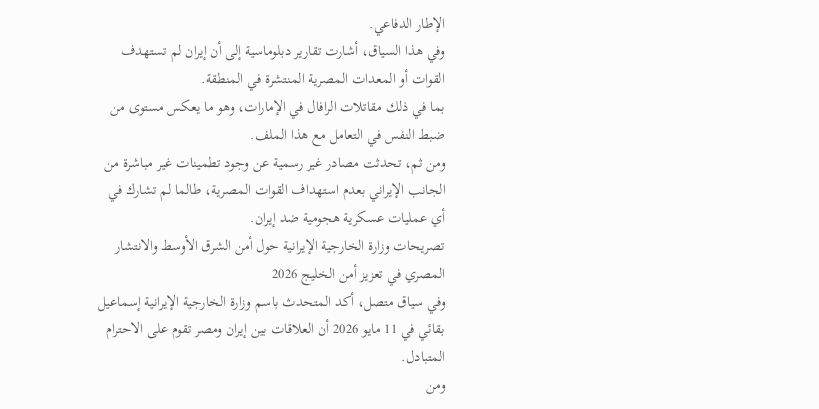الإطار الدفاعي.
وفي هذا السياق، أشارت تقارير دبلوماسية إلى أن إيران لم تستهدف القوات أو المعدات المصرية المنتشرة في المنطقة.
بما في ذلك مقاتلات الرافال في الإمارات، وهو ما يعكس مستوى من ضبط النفس في التعامل مع هذا الملف.
ومن ثم، تحدثت مصادر غير رسمية عن وجود تطمينات غير مباشرة من الجانب الإيراني بعدم استهداف القوات المصرية، طالما لم تشارك في أي عمليات عسكرية هجومية ضد إيران.
تصريحات وزارة الخارجية الإيرانية حول أمن الشرق الأوسط والانتشار المصري في تعزيز أمن الخليج 2026
وفي سياق متصل، أكد المتحدث باسم وزارة الخارجية الإيرانية إسماعيل بقائي في 11 مايو 2026 أن العلاقات بين إيران ومصر تقوم على الاحترام المتبادل.
ومن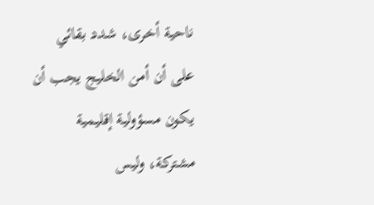ناحية أخرى، شدد بقائي على أن أمن الخليج يجب أن يكون مسؤولية إقليمية مشتركة، وليس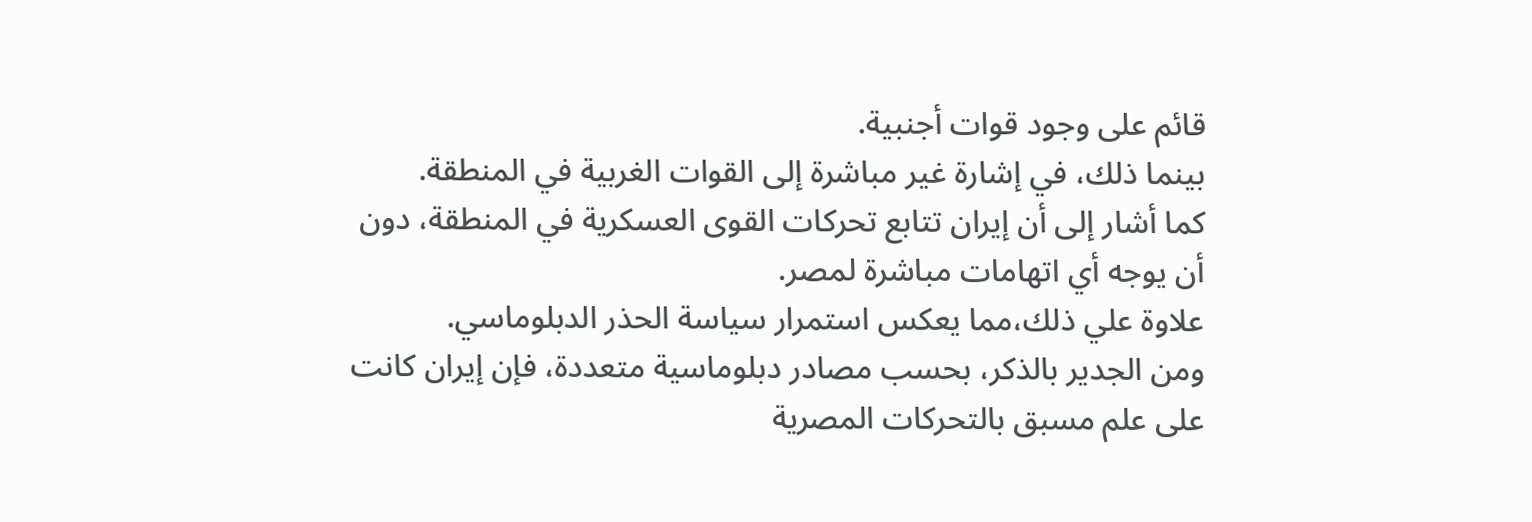قائم على وجود قوات أجنبية.
بينما ذلك، في إشارة غير مباشرة إلى القوات الغربية في المنطقة.
كما أشار إلى أن إيران تتابع تحركات القوى العسكرية في المنطقة، دون أن يوجه أي اتهامات مباشرة لمصر.
علاوة علي ذلك،مما يعكس استمرار سياسة الحذر الدبلوماسي.
ومن الجدير بالذكر، بحسب مصادر دبلوماسية متعددة، فإن إيران كانت على علم مسبق بالتحركات المصرية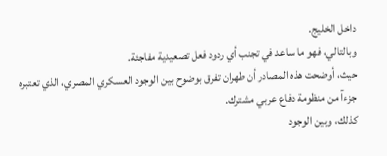داخل الخليج.
وبالتالي، فهو ما ساعد في تجنب أي ردود فعل تصعيدية مفاجئة.
حيث، أوضحت هذه المصادر أن طهران تفرق بوضوح بين الوجود العسكري المصري، الذي تعتبره جزءآ من منظومة دفاع عربي مشترك.
كذلك، وبين الوجود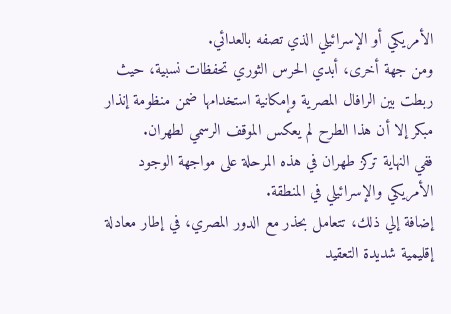الأمريكي أو الإسرائيلي الذي تصفه بالعدائي.
ومن جهة أخرى، أبدي الحرس الثوري تحفظات نسبية، حيث ربطت بين الرافال المصرية وإمكانية استخدامها ضمن منظومة إنذار مبكر إلا أن هذا الطرح لم يعكس الموقف الرسمي لطهران.
ففي النهاية تركز طهران في هذه المرحلة على مواجهة الوجود الأمريكي والإسرائيلي في المنطقة.
إضافة إلي ذلك، تتعامل بحذر مع الدور المصري، في إطار معادلة إقليمية شديدة التعقيد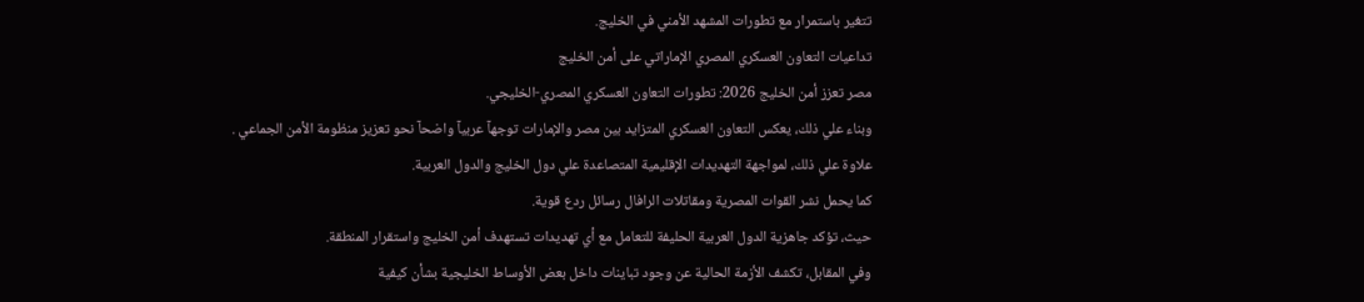تتغير باستمرار مع تطورات المشهد الأمني في الخليج.
تداعيات التعاون العسكري المصري الإماراتي على أمن الخليج
مصر تعزز أمن الخليج 2026: تطورات التعاون العسكري المصري-الخليجي.
وبناء علي ذلك، يعكس التعاون العسكري المتزايد بين مصر والإمارات توجهآ عربيآ واضحآ نحو تعزيز منظومة الأمن الجماعي .
علاوة علي ذلك، لمواجهة التهديدات الإقليمية المتصاعدة علي دول الخليج والدول العربية.
كما يحمل نشر القوات المصرية ومقاتلات الرافال رسائل ردع قوية.
حيث، تؤكد جاهزية الدول العربية الحليفة للتعامل مع أي تهديدات تستهدف أمن الخليج واستقرار المنطقة.
وفي المقابل، تكشف الأزمة الحالية عن وجود تباينات داخل بعض الأوساط الخليجية بشأن كيفية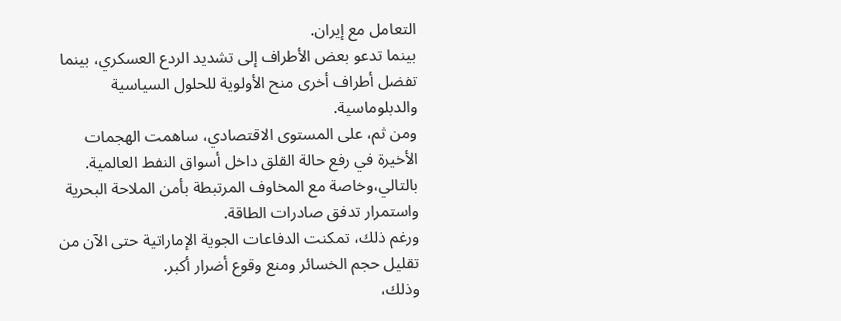التعامل مع إيران.
بينما تدعو بعض الأطراف إلى تشديد الردع العسكري، بينما تفضل أطراف أخرى منح الأولوية للحلول السياسية والدبلوماسية.
ومن ثم، على المستوى الاقتصادي، ساهمت الهجمات الأخيرة في رفع حالة القلق داخل أسواق النفط العالمية.
بالتالي،وخاصة مع المخاوف المرتبطة بأمن الملاحة البحرية واستمرار تدفق صادرات الطاقة.
ورغم ذلك، تمكنت الدفاعات الجوية الإماراتية حتى الآن من تقليل حجم الخسائر ومنع وقوع أضرار أكبر.
وذلك،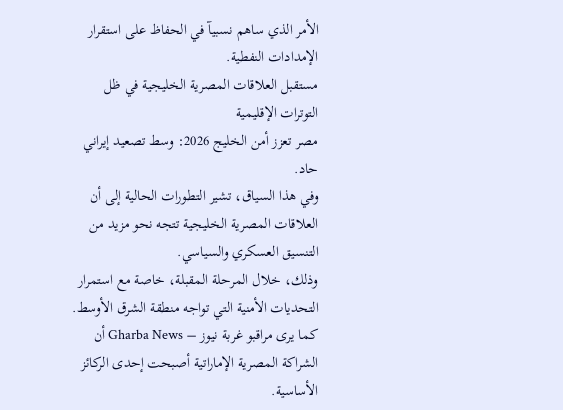الأمر الذي ساهم نسبيآ في الحفاظ على استقرار الإمدادات النفطية.
مستقبل العلاقات المصرية الخليجية في ظل التوترات الإقليمية
مصر تعزز أمن الخليج 2026: وسط تصعيد إيراني حاد.
وفي هذا السياق، تشير التطورات الحالية إلى أن العلاقات المصرية الخليجية تتجه نحو مزيد من التنسيق العسكري والسياسي.
وذلك، خلال المرحلة المقبلة، خاصة مع استمرار التحديات الأمنية التي تواجه منطقة الشرق الأوسط.
كما يرى مراقبو غربة نيوز – Gharba News أن الشراكة المصرية الإماراتية أصبحت إحدى الركائز الأساسية.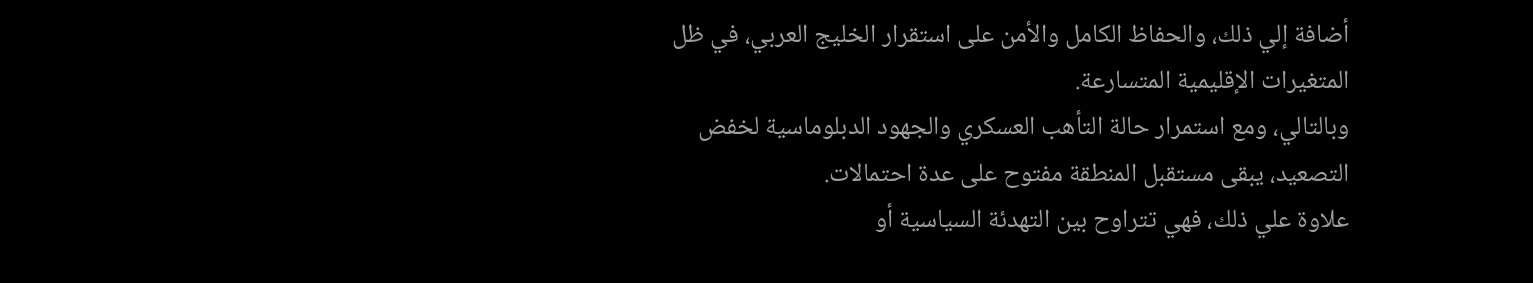أضافة إلي ذلك، والحفاظ الكامل والأمن على استقرار الخليج العربي، في ظل المتغيرات الإقليمية المتسارعة.
وبالتالي، ومع استمرار حالة التأهب العسكري والجهود الدبلوماسية لخفض التصعيد، يبقى مستقبل المنطقة مفتوح على عدة احتمالات.
علاوة علي ذلك، فهي تتراوح بين التهدئة السياسية أو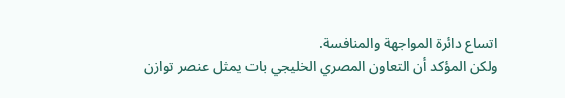اتساع دائرة المواجهة والمنافسة.
ولكن المؤكد أن التعاون المصري الخليجي بات يمثل عنصر توازن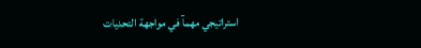استراتيجي مهمآ في مواجهة التحديات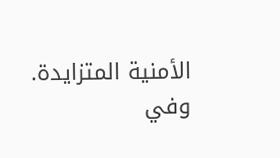الأمنية المتزايدة.
وفي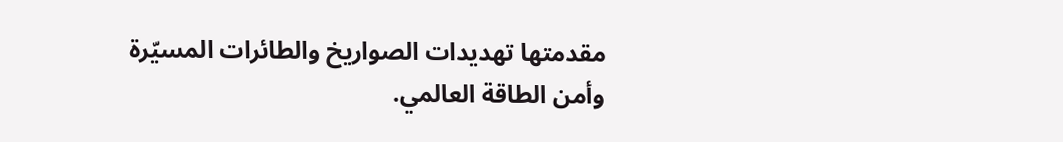مقدمتها تهديدات الصواريخ والطائرات المسيّرة وأمن الطاقة العالمي.